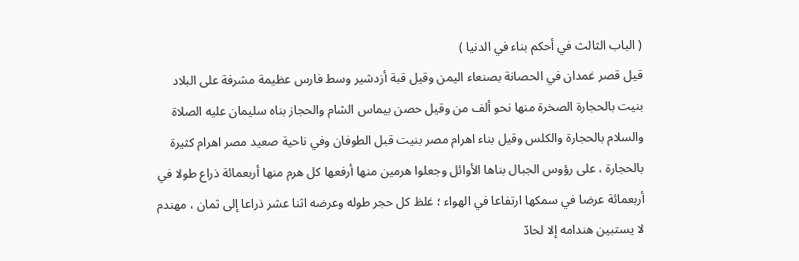( الباب الثالث في أحكم بناء في الدنيا )
قيل قصر غمدان في الحصانة بصنعاء اليمن وقيل قبة أزدشير وسط فارس عظيمة مشرفة على البلاد بنيت بالحجارة الصخرة منها نحو ألف من وقيل حصن بيماس الشام والحجاز بناه سليمان عليه الصلاة والسلام بالحجارة والكلس وقيل بناء اهرام مصر بنيت قبل الطوفان وفي ناحية صعيد مصر اهرام كثيرة بالحجارة ، على رؤوس الجبال بناها الأوائل وجعلوا هرمين منها أرفعها كل هرم منها أربعمائة ذراع طولا في أربعمائة عرضا في سمكها ارتفاعا في الهواء ؛ غلظ كل حجر طوله وعرضه اثنا عشر ذراعا إلى ثمان ، مهندم لا يستبين هندامه إلا لحادّ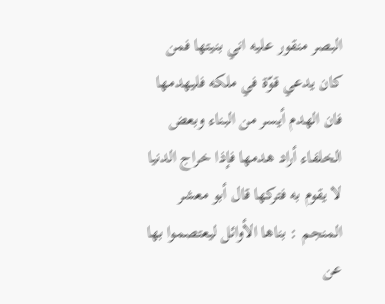البصر منقور عليه اني بنيتها فمن كان يدعي قوّة في ملكه فليهدمها فان الهدم أيسر من البناء وبعض الخلفاء أراد هدمها فإذا خراج الدنيا لا يقوم به فتركها قال أبو معشر المنجم : بناها الأوائل ليعتصموا بها عن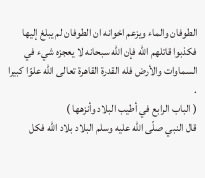الطوفان والماء ويزعم اخوانه ان الطوفان لم يبلغ إليها فكذبوا قاتلهم اللّه فإن اللّه سبحانه لا يعجزه شيء في السماوات والأرض فله القدرة القاهرة تعالى اللّه علوّا كبيرا .
( الباب الرابع في أطيب البلاد وأنزهها )
قال النبي صلّى اللّه عليه وسلم البلاد بلاد اللّه فكل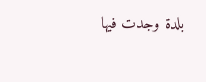بلدة وجدت فيها